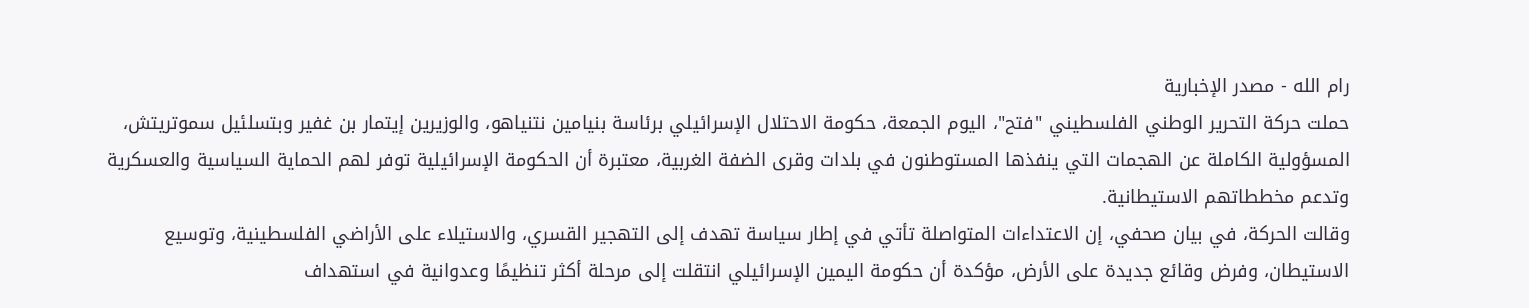رام الله - مصدر الإخبارية
حملت حركة التحرير الوطني الفلسطيني "فتح"، اليوم الجمعة، حكومة الاحتلال الإسرائيلي برئاسة بنيامين نتنياهو، والوزيرين إيتمار بن غفير وبتسلئيل سموتريتش، المسؤولية الكاملة عن الهجمات التي ينفذها المستوطنون في بلدات وقرى الضفة الغربية، معتبرة أن الحكومة الإسرائيلية توفر لهم الحماية السياسية والعسكرية وتدعم مخططاتهم الاستيطانية.
وقالت الحركة، في بيان صحفي، إن الاعتداءات المتواصلة تأتي في إطار سياسة تهدف إلى التهجير القسري، والاستيلاء على الأراضي الفلسطينية، وتوسيع الاستيطان، وفرض وقائع جديدة على الأرض، مؤكدة أن حكومة اليمين الإسرائيلي انتقلت إلى مرحلة أكثر تنظيمًا وعدوانية في استهداف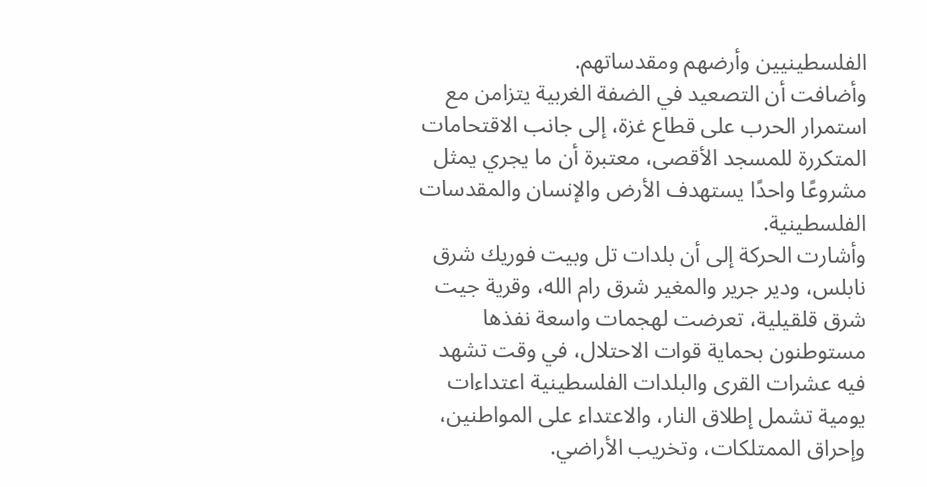الفلسطينيين وأرضهم ومقدساتهم.
وأضافت أن التصعيد في الضفة الغربية يتزامن مع استمرار الحرب على قطاع غزة، إلى جانب الاقتحامات المتكررة للمسجد الأقصى، معتبرة أن ما يجري يمثل مشروعًا واحدًا يستهدف الأرض والإنسان والمقدسات الفلسطينية.
وأشارت الحركة إلى أن بلدات تل وبيت فوريك شرق نابلس، ودير جرير والمغير شرق رام الله، وقرية جيت شرق قلقيلية، تعرضت لهجمات واسعة نفذها مستوطنون بحماية قوات الاحتلال، في وقت تشهد فيه عشرات القرى والبلدات الفلسطينية اعتداءات يومية تشمل إطلاق النار، والاعتداء على المواطنين، وإحراق الممتلكات، وتخريب الأراضي.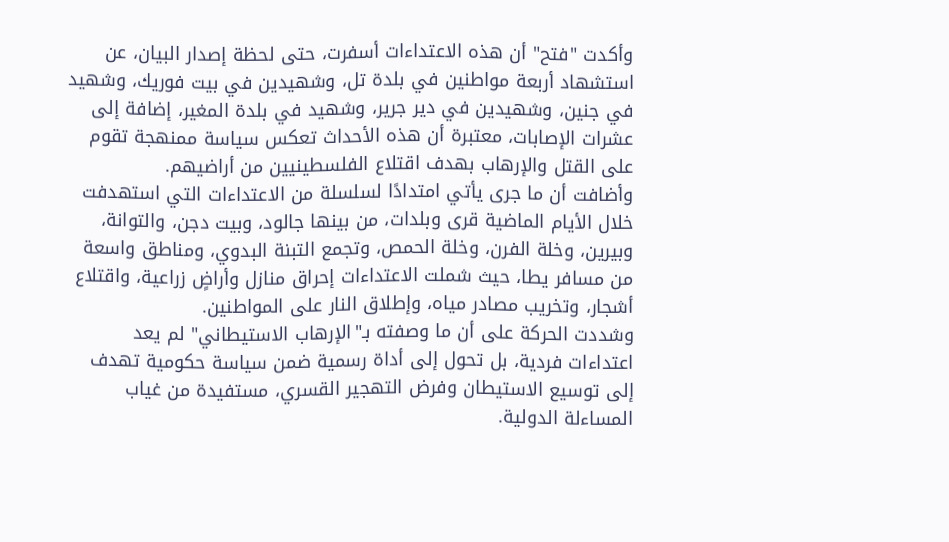وأكدت "فتح" أن هذه الاعتداءات أسفرت، حتى لحظة إصدار البيان، عن استشهاد أربعة مواطنين في بلدة تل، وشهيدين في بيت فوريك، وشهيد في جنين، وشهيدين في دير جرير، وشهيد في بلدة المغير، إضافة إلى عشرات الإصابات، معتبرة أن هذه الأحداث تعكس سياسة ممنهجة تقوم على القتل والإرهاب بهدف اقتلاع الفلسطينيين من أراضيهم.
وأضافت أن ما جرى يأتي امتدادًا لسلسلة من الاعتداءات التي استهدفت خلال الأيام الماضية قرى وبلدات، من بينها جالود، وبيت دجن، والتوانة، وبيرين، وخلة الفرن، وخلة الحمص، وتجمع التبنة البدوي، ومناطق واسعة من مسافر يطا، حيث شملت الاعتداءات إحراق منازل وأراضٍ زراعية، واقتلاع أشجار، وتخريب مصادر مياه، وإطلاق النار على المواطنين.
وشددت الحركة على أن ما وصفته بـ"الإرهاب الاستيطاني" لم يعد اعتداءات فردية، بل تحول إلى أداة رسمية ضمن سياسة حكومية تهدف إلى توسيع الاستيطان وفرض التهجير القسري، مستفيدة من غياب المساءلة الدولية.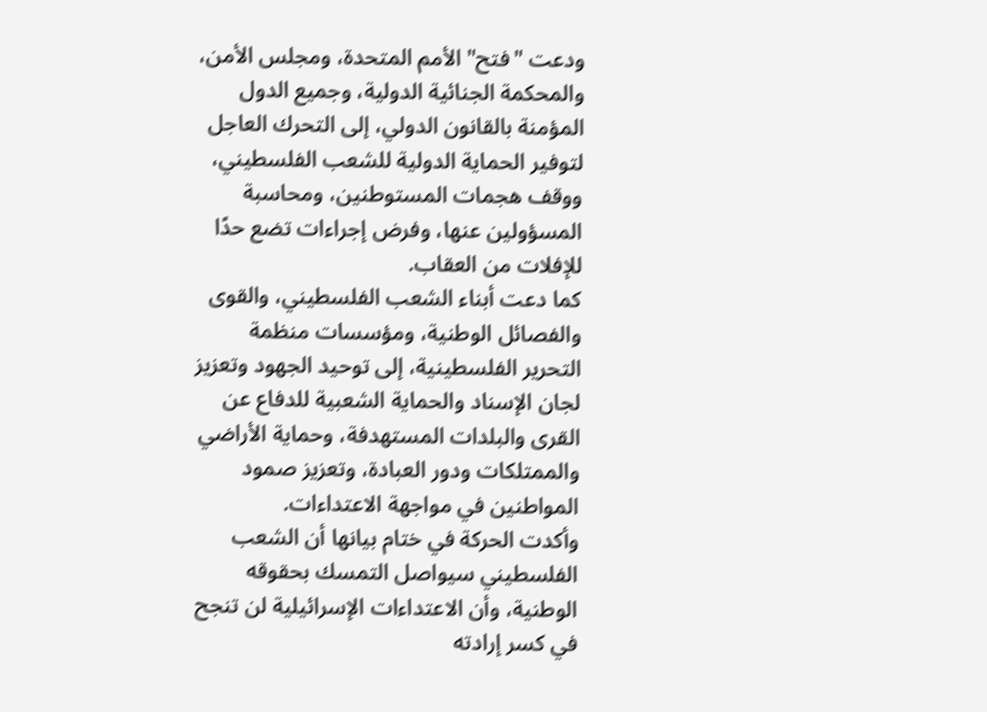ودعت "فتح" الأمم المتحدة، ومجلس الأمن، والمحكمة الجنائية الدولية، وجميع الدول المؤمنة بالقانون الدولي، إلى التحرك العاجل لتوفير الحماية الدولية للشعب الفلسطيني، ووقف هجمات المستوطنين، ومحاسبة المسؤولين عنها، وفرض إجراءات تضع حدًا للإفلات من العقاب.
كما دعت أبناء الشعب الفلسطيني، والقوى والفصائل الوطنية، ومؤسسات منظمة التحرير الفلسطينية، إلى توحيد الجهود وتعزيز لجان الإسناد والحماية الشعبية للدفاع عن القرى والبلدات المستهدفة، وحماية الأراضي والممتلكات ودور العبادة، وتعزيز صمود المواطنين في مواجهة الاعتداءات.
وأكدت الحركة في ختام بيانها أن الشعب الفلسطيني سيواصل التمسك بحقوقه الوطنية، وأن الاعتداءات الإسرائيلية لن تنجح في كسر إرادته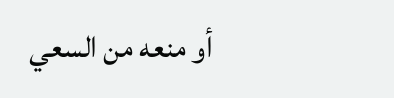أو منعه من السعي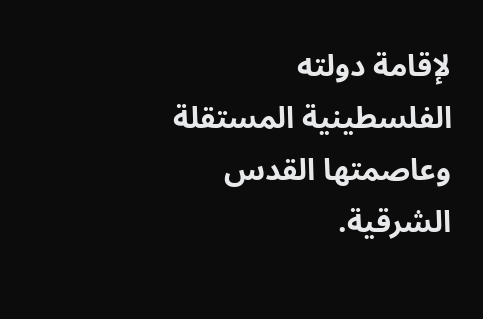لإقامة دولته الفلسطينية المستقلة وعاصمتها القدس الشرقية.